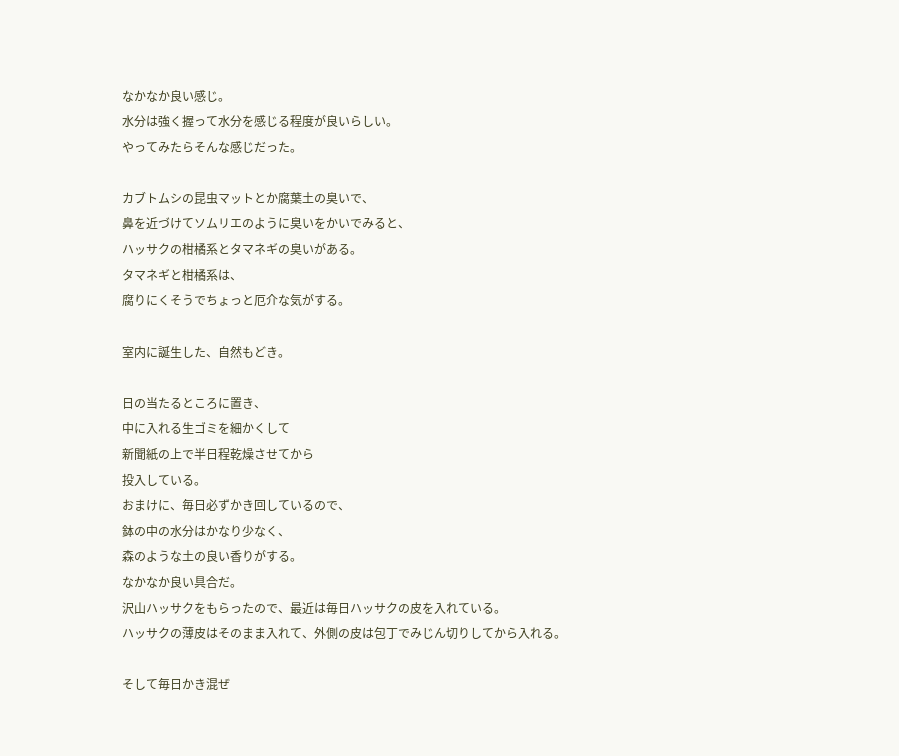なかなか良い感じ。
水分は強く握って水分を感じる程度が良いらしい。
やってみたらそんな感じだった。

カブトムシの昆虫マットとか腐葉土の臭いで、
鼻を近づけてソムリエのように臭いをかいでみると、
ハッサクの柑橘系とタマネギの臭いがある。
タマネギと柑橘系は、
腐りにくそうでちょっと厄介な気がする。

室内に誕生した、自然もどき。

日の当たるところに置き、
中に入れる生ゴミを細かくして
新聞紙の上で半日程乾燥させてから
投入している。
おまけに、毎日必ずかき回しているので、
鉢の中の水分はかなり少なく、
森のような土の良い香りがする。
なかなか良い具合だ。
沢山ハッサクをもらったので、最近は毎日ハッサクの皮を入れている。
ハッサクの薄皮はそのまま入れて、外側の皮は包丁でみじん切りしてから入れる。

そして毎日かき混ぜ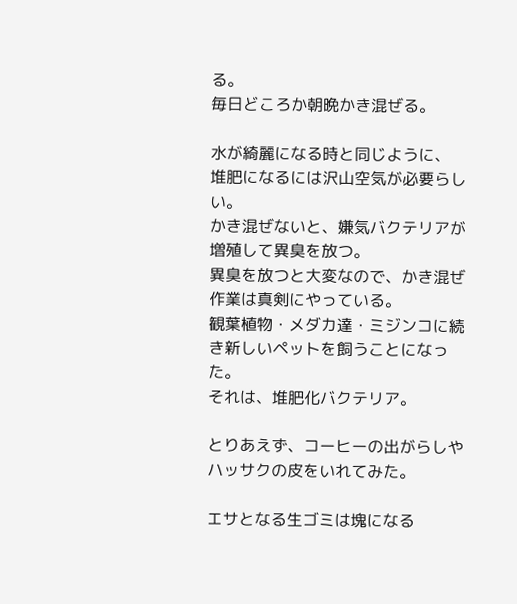る。
毎日どころか朝晩かき混ぜる。

水が綺麗になる時と同じように、
堆肥になるには沢山空気が必要らしい。
かき混ぜないと、嫌気バクテリアが増殖して異臭を放つ。
異臭を放つと大変なので、かき混ぜ作業は真剣にやっている。
観葉植物・メダカ達・ミジンコに続き新しいペットを飼うことになった。
それは、堆肥化バクテリア。

とりあえず、コーヒーの出がらしやハッサクの皮をいれてみた。

エサとなる生ゴミは塊になる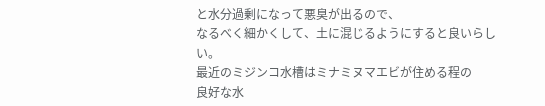と水分過剰になって悪臭が出るので、
なるべく細かくして、土に混じるようにすると良いらしい。
最近のミジンコ水槽はミナミヌマエビが住める程の
良好な水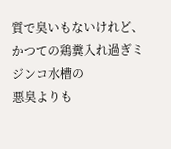質で臭いもないけれど、
かつての鶏糞入れ過ぎミジンコ水槽の
悪臭よりも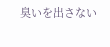臭いを出さない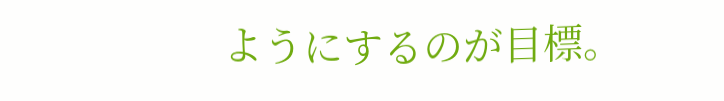ようにするのが目標。